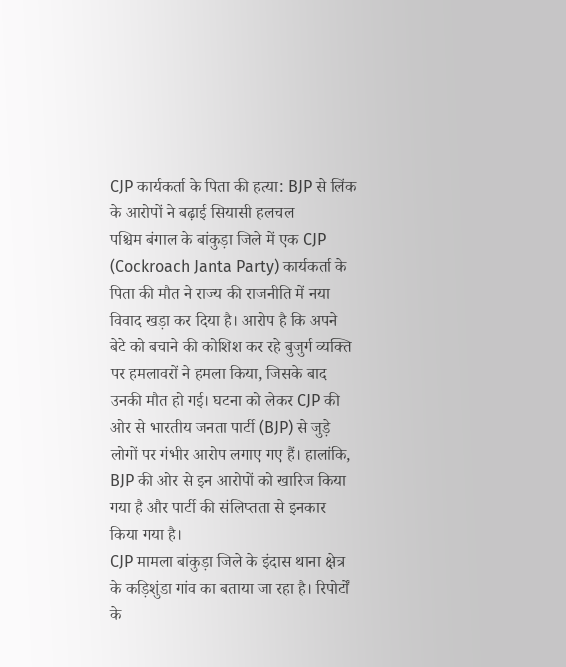CJP कार्यकर्ता के पिता की हत्या: BJP से लिंक के आरोपों ने बढ़ाई सियासी हलचल
पश्चिम बंगाल के बांकुड़ा जिले में एक CJP (Cockroach Janta Party) कार्यकर्ता के पिता की मौत ने राज्य की राजनीति में नया विवाद खड़ा कर दिया है। आरोप है कि अपने बेटे को बचाने की कोशिश कर रहे बुजुर्ग व्यक्ति पर हमलावरों ने हमला किया, जिसके बाद उनकी मौत हो गई। घटना को लेकर CJP की ओर से भारतीय जनता पार्टी (BJP) से जुड़े लोगों पर गंभीर आरोप लगाए गए हैं। हालांकि, BJP की ओर से इन आरोपों को खारिज किया गया है और पार्टी की संलिप्तता से इनकार किया गया है।
CJP मामला बांकुड़ा जिले के इंदास थाना क्षेत्र के कड़िशुंडा गांव का बताया जा रहा है। रिपोर्टों के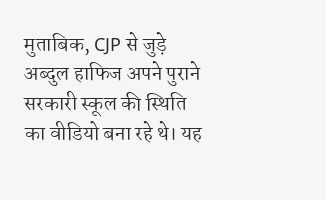मुताबिक, CJP से जुड़े अब्दुल हाफिज अपने पुराने सरकारी स्कूल की स्थिति का वीडियो बना रहे थे। यह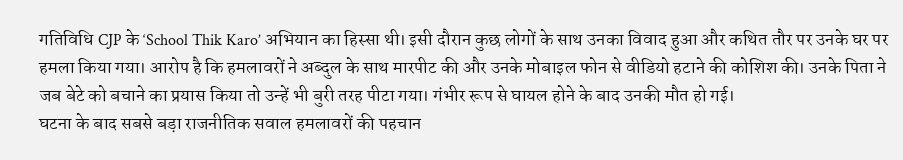गतिविधि CJP के ‘School Thik Karo’ अभियान का हिस्सा थी। इसी दौरान कुछ लोगों के साथ उनका विवाद हुआ और कथित तौर पर उनके घर पर हमला किया गया। आरोप है कि हमलावरों ने अब्दुल के साथ मारपीट की और उनके मोबाइल फोन से वीडियो हटाने की कोशिश की। उनके पिता ने जब बेटे को बचाने का प्रयास किया तो उन्हें भी बुरी तरह पीटा गया। गंभीर रूप से घायल होने के बाद उनकी मौत हो गई।
घटना के बाद सबसे बड़ा राजनीतिक सवाल हमलावरों की पहचान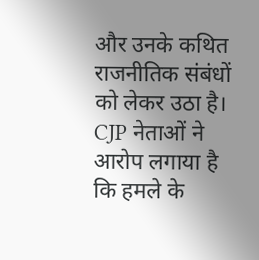और उनके कथित राजनीतिक संबंधों को लेकर उठा है। CJP नेताओं ने आरोप लगाया है कि हमले के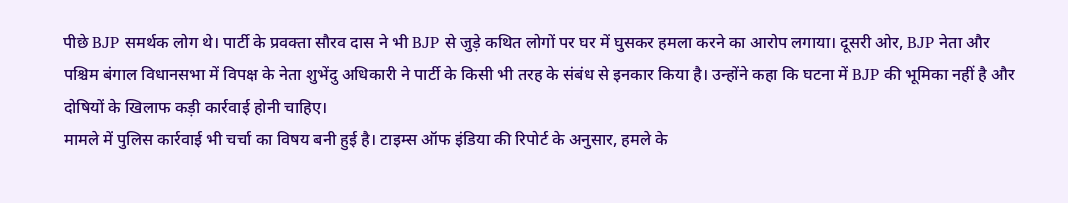पीछे BJP समर्थक लोग थे। पार्टी के प्रवक्ता सौरव दास ने भी BJP से जुड़े कथित लोगों पर घर में घुसकर हमला करने का आरोप लगाया। दूसरी ओर, BJP नेता और पश्चिम बंगाल विधानसभा में विपक्ष के नेता शुभेंदु अधिकारी ने पार्टी के किसी भी तरह के संबंध से इनकार किया है। उन्होंने कहा कि घटना में BJP की भूमिका नहीं है और दोषियों के खिलाफ कड़ी कार्रवाई होनी चाहिए।
मामले में पुलिस कार्रवाई भी चर्चा का विषय बनी हुई है। टाइम्स ऑफ इंडिया की रिपोर्ट के अनुसार, हमले के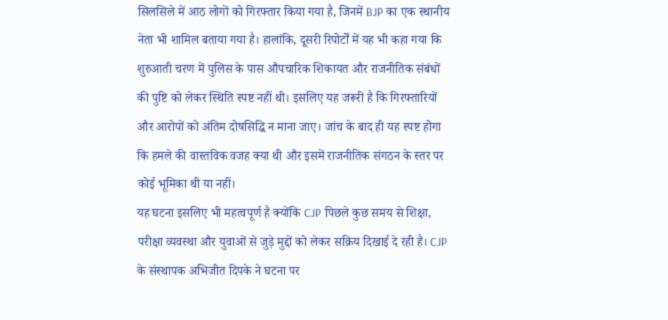सिलसिले में आठ लोगों को गिरफ्तार किया गया है, जिनमें BJP का एक स्थानीय नेता भी शामिल बताया गया है। हालांकि, दूसरी रिपोर्टों में यह भी कहा गया कि शुरुआती चरण में पुलिस के पास औपचारिक शिकायत और राजनीतिक संबंधों की पुष्टि को लेकर स्थिति स्पष्ट नहीं थी। इसलिए यह जरूरी है कि गिरफ्तारियों और आरोपों को अंतिम दोषसिद्धि न माना जाए। जांच के बाद ही यह स्पष्ट होगा कि हमले की वास्तविक वजह क्या थी और इसमें राजनीतिक संगठन के स्तर पर कोई भूमिका थी या नहीं।
यह घटना इसलिए भी महत्वपूर्ण है क्योंकि CJP पिछले कुछ समय से शिक्षा, परीक्षा व्यवस्था और युवाओं से जुड़े मुद्दों को लेकर सक्रिय दिखाई दे रही है। CJP के संस्थापक अभिजीत दिपके ने घटना पर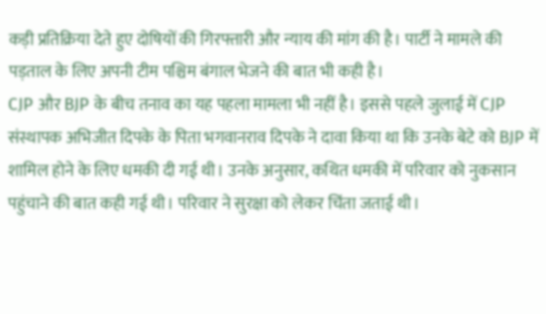कड़ी प्रतिक्रिया देते हुए दोषियों की गिरफ्तारी और न्याय की मांग की है। पार्टी ने मामले की पड़ताल के लिए अपनी टीम पश्चिम बंगाल भेजने की बात भी कही है।
CJP और BJP के बीच तनाव का यह पहला मामला भी नहीं है। इससे पहले जुलाई में CJP संस्थापक अभिजीत दिपके के पिता भगवानराव दिपके ने दावा किया था कि उनके बेटे को BJP में शामिल होने के लिए धमकी दी गई थी। उनके अनुसार, कथित धमकी में परिवार को नुकसान पहुंचाने की बात कही गई थी। परिवार ने सुरक्षा को लेकर चिंता जताई थी।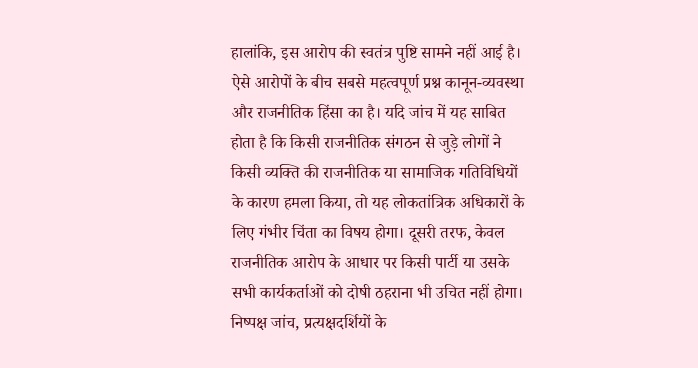हालांकि, इस आरोप की स्वतंत्र पुष्टि सामने नहीं आई है।
ऐसे आरोपों के बीच सबसे महत्वपूर्ण प्रश्न कानून-व्यवस्था और राजनीतिक हिंसा का है। यदि जांच में यह साबित होता है कि किसी राजनीतिक संगठन से जुड़े लोगों ने किसी व्यक्ति की राजनीतिक या सामाजिक गतिविधियों के कारण हमला किया, तो यह लोकतांत्रिक अधिकारों के लिए गंभीर चिंता का विषय होगा। दूसरी तरफ, केवल राजनीतिक आरोप के आधार पर किसी पार्टी या उसके सभी कार्यकर्ताओं को दोषी ठहराना भी उचित नहीं होगा। निष्पक्ष जांच, प्रत्यक्षदर्शियों के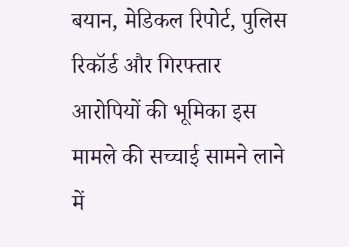बयान, मेडिकल रिपोर्ट, पुलिस रिकॉर्ड और गिरफ्तार आरोपियों की भूमिका इस मामले की सच्चाई सामने लाने में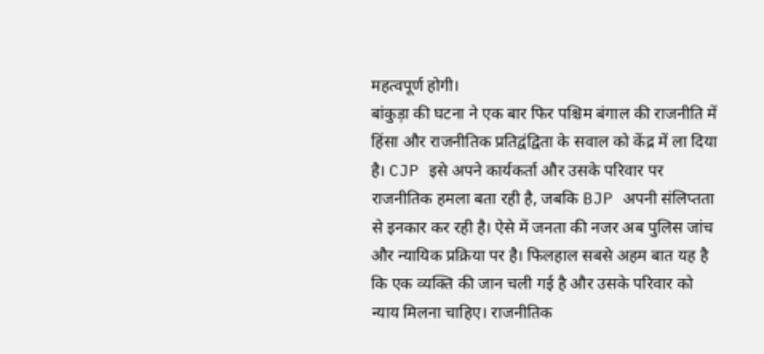महत्वपूर्ण होगी।
बांकुड़ा की घटना ने एक बार फिर पश्चिम बंगाल की राजनीति में हिंसा और राजनीतिक प्रतिद्वंद्विता के सवाल को केंद्र में ला दिया है। CJP इसे अपने कार्यकर्ता और उसके परिवार पर राजनीतिक हमला बता रही है, जबकि BJP अपनी संलिप्तता से इनकार कर रही है। ऐसे में जनता की नजर अब पुलिस जांच और न्यायिक प्रक्रिया पर है। फिलहाल सबसे अहम बात यह है कि एक व्यक्ति की जान चली गई है और उसके परिवार को न्याय मिलना चाहिए। राजनीतिक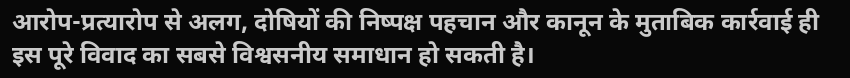आरोप-प्रत्यारोप से अलग, दोषियों की निष्पक्ष पहचान और कानून के मुताबिक कार्रवाई ही इस पूरे विवाद का सबसे विश्वसनीय समाधान हो सकती है।